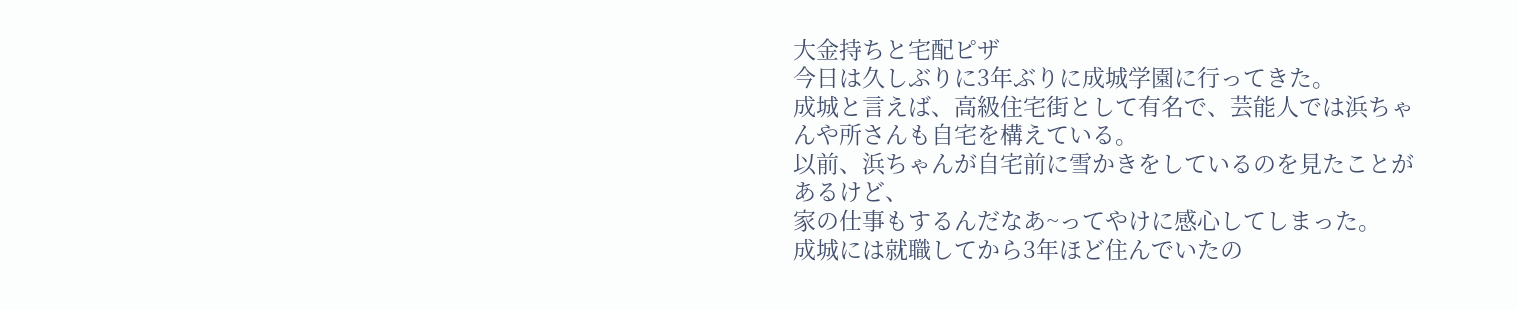大金持ちと宅配ピザ
今日は久しぶりに3年ぶりに成城学園に行ってきた。
成城と言えば、高級住宅街として有名で、芸能人では浜ちゃんや所さんも自宅を構えている。
以前、浜ちゃんが自宅前に雪かきをしているのを見たことがあるけど、
家の仕事もするんだなあ~ってやけに感心してしまった。
成城には就職してから3年ほど住んでいたの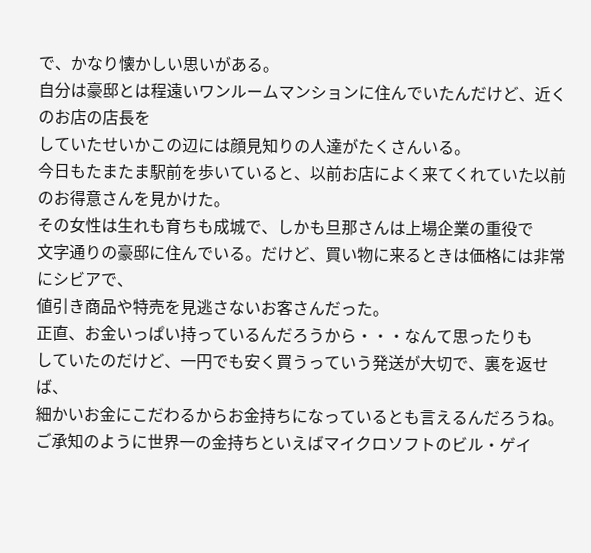で、かなり懐かしい思いがある。
自分は豪邸とは程遠いワンルームマンションに住んでいたんだけど、近くのお店の店長を
していたせいかこの辺には顔見知りの人達がたくさんいる。
今日もたまたま駅前を歩いていると、以前お店によく来てくれていた以前のお得意さんを見かけた。
その女性は生れも育ちも成城で、しかも旦那さんは上場企業の重役で
文字通りの豪邸に住んでいる。だけど、買い物に来るときは価格には非常にシビアで、
値引き商品や特売を見逃さないお客さんだった。
正直、お金いっぱい持っているんだろうから・・・なんて思ったりも
していたのだけど、一円でも安く買うっていう発送が大切で、裏を返せば、
細かいお金にこだわるからお金持ちになっているとも言えるんだろうね。
ご承知のように世界一の金持ちといえばマイクロソフトのビル・ゲイ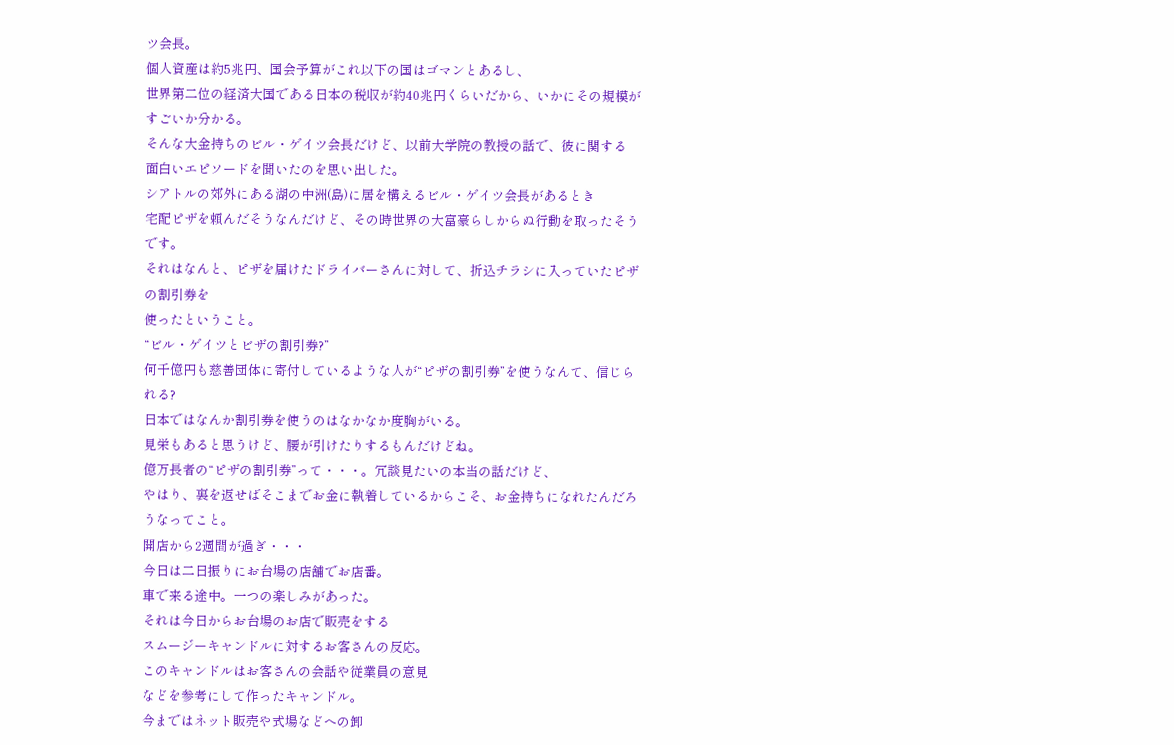ツ会長。
個人資産は約5兆円、国会予算がこれ以下の国はゴマンとあるし、
世界第二位の経済大国である日本の税収が約40兆円くらいだから、いかにその規模が
すごいか分かる。
そんな大金持ちのビル・ゲイツ会長だけど、以前大学院の教授の話で、彼に関する
面白いエピソードを聞いたのを思い出した。
シアトルの郊外にある湖の中洲(島)に居を構えるビル・ゲイツ会長があるとき
宅配ピザを頼んだそうなんだけど、その時世界の大富豪らしからぬ行動を取ったそうです。
それはなんと、ピザを届けたドライバーさんに対して、折込チラシに入っていたピザの割引券を
使ったということ。
“ビル・ゲイツとビザの割引券?”
何千億円も慈善団体に寄付しているような人が“ピザの割引券”を使うなんて、信じられる?
日本ではなんか割引券を使うのはなかなか度胸がいる。
見栄もあると思うけど、腰が引けたりするもんだけどね。
億万長者の“ピザの割引券”って・・・。冗談見たいの本当の話だけど、
やはり、裏を返せばそこまでお金に執着しているからこそ、お金持ちになれたんだろうなってこと。
開店から2週間が過ぎ・・・
今日は二日振りにお台場の店舗でお店番。
車で来る途中。一つの楽しみがあった。
それは今日からお台場のお店で販売をする
スムージーキャンドルに対するお客さんの反応。
このキャンドルはお客さんの会話や従業員の意見
などを参考にして作ったキャンドル。
今まではネット販売や式場などへの卸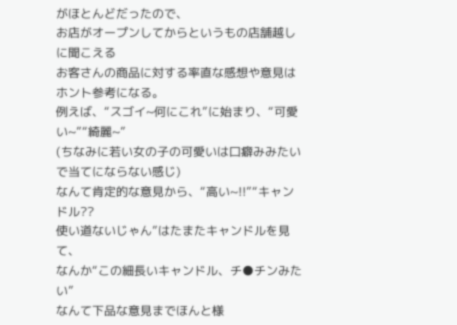がほとんどだったので、
お店がオープンしてからというもの店舗越しに聞こえる
お客さんの商品に対する率直な感想や意見はホント参考になる。
例えば、“スゴイ~何にこれ”に始まり、“可愛い~”“綺麗~”
(ちなみに若い女の子の可愛いは口癖みみたいで当てにならない感じ)
なんて肯定的な意見から、“高い~!!”“キャンドル??
使い道ないじゃん”はたまたキャンドルを見て、
なんか“この細長いキャンドル、チ●チンみたい”
なんて下品な意見までほんと様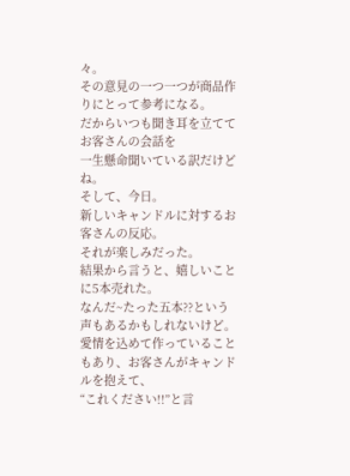々。
その意見の一つ一つが商品作りにとって参考になる。
だからいつも聞き耳を立ててお客さんの会話を
一生懸命聞いている訳だけどね。
そして、今日。
新しいキャンドルに対するお客さんの反応。
それが楽しみだった。
結果から言うと、嬉しいことに5本売れた。
なんだ~たった五本??という声もあるかもしれないけど。
愛情を込めて作っていることもあり、お客さんがキャンドルを抱えて、
“これください!!”と言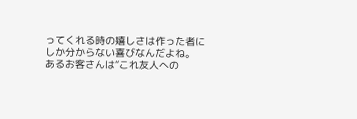ってくれる時の嬉しさは作った者に
しか分からない喜びなんだよね。
あるお客さんは“これ友人への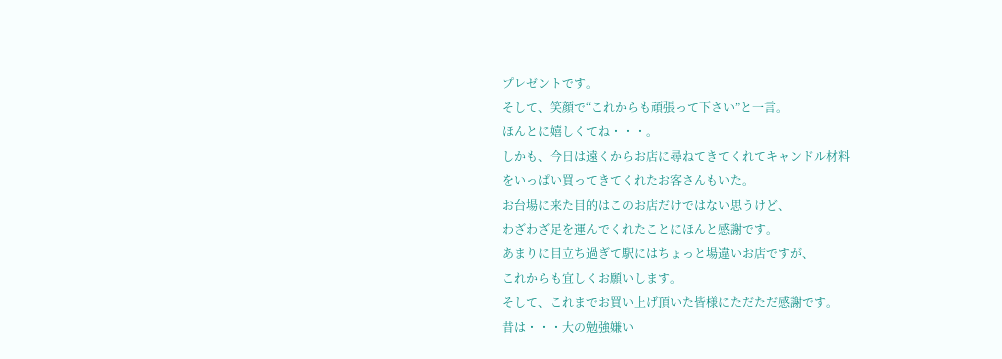プレゼントです。
そして、笑顔で“これからも頑張って下さい”と一言。
ほんとに嬉しくてね・・・。
しかも、今日は遠くからお店に尋ねてきてくれてキャンドル材料
をいっぱい買ってきてくれたお客さんもいた。
お台場に来た目的はこのお店だけではない思うけど、
わざわざ足を運んでくれたことにほんと感謝です。
あまりに目立ち過ぎて駅にはちょっと場違いお店ですが、
これからも宜しくお願いします。
そして、これまでお買い上げ頂いた皆様にただただ感謝です。
昔は・・・大の勉強嫌い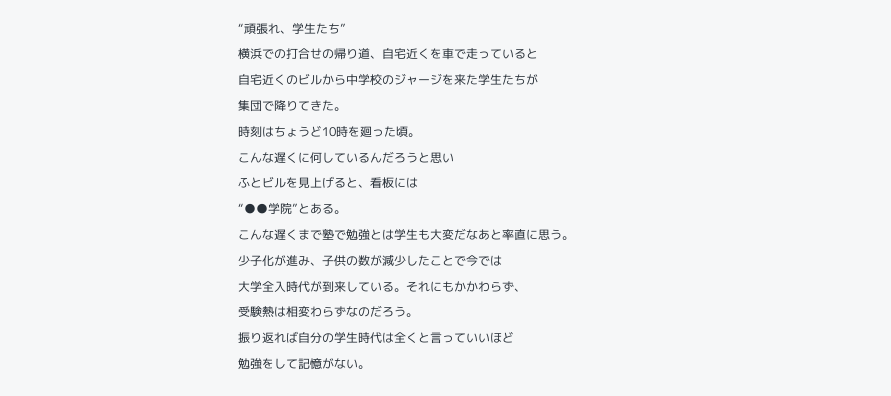“頑張れ、学生たち”
横浜での打合せの帰り道、自宅近くを車で走っていると
自宅近くのビルから中学校のジャージを来た学生たちが
集団で降りてきた。
時刻はちょうど10時を廻った頃。
こんな遅くに何しているんだろうと思い
ふとビルを見上げると、看板には
“●●学院”とある。
こんな遅くまで塾で勉強とは学生も大変だなあと率直に思う。
少子化が進み、子供の数が減少したことで今では
大学全入時代が到来している。それにもかかわらず、
受験熱は相変わらずなのだろう。
振り返れば自分の学生時代は全くと言っていいほど
勉強をして記憶がない。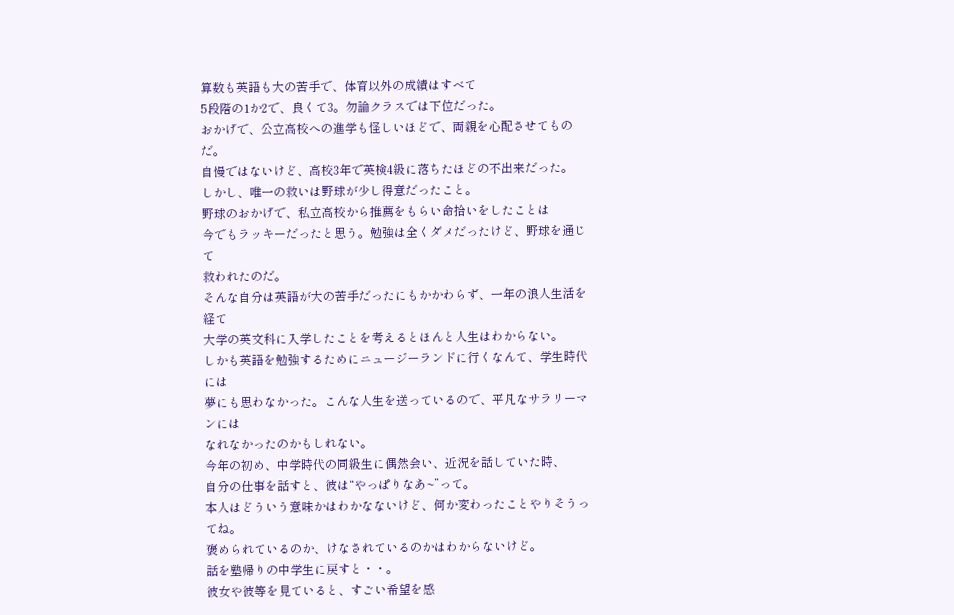算数も英語も大の苦手で、体育以外の成績はすべて
5段階の1か2で、良くて3。勿論クラスでは下位だった。
おかげで、公立高校への進学も怪しいほどで、両親を心配させてものだ。
自慢ではないけど、高校3年で英検4級に落ちたほどの不出来だった。
しかし、唯一の救いは野球が少し得意だったこと。
野球のおかげで、私立高校から推薦をもらい命拾いをしたことは
今でもラッキーだったと思う。勉強は全くダメだったけど、野球を通じて
救われたのだ。
そんな自分は英語が大の苦手だったにもかかわらず、一年の浪人生活を経て
大学の英文科に入学したことを考えるとほんと人生はわからない。
しかも英語を勉強するためにニュージーランドに行くなんて、学生時代には
夢にも思わなかった。こんな人生を送っているので、平凡なサラリーマンには
なれなかったのかもしれない。
今年の初め、中学時代の同級生に偶然会い、近況を話していた時、
自分の仕事を話すと、彼は“やっぱりなあ~”って。
本人はどういう意味かはわかなないけど、何か変わったことやりそうってね。
褒められているのか、けなされているのかはわからないけど。
話を塾帰りの中学生に戻すと・・。
彼女や彼等を見ていると、すごい希望を感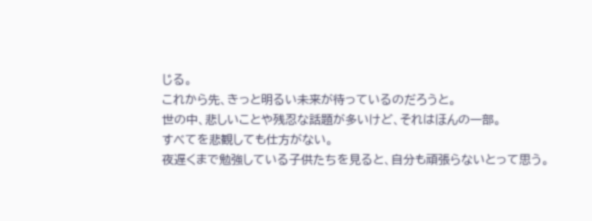じる。
これから先、きっと明るい未来が待っているのだろうと。
世の中、悲しいことや残忍な話題が多いけど、それはほんの一部。
すべてを悲観しても仕方がない。
夜遅くまで勉強している子供たちを見ると、自分も頑張らないとって思う。